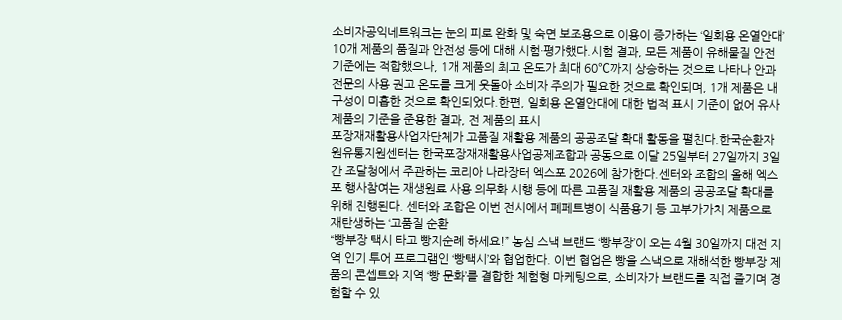소비자공익네트워크는 눈의 피로 완화 및 숙면 보조용으로 이용이 증가하는 ‘일회용 온열안대’ 10개 제품의 품질과 안전성 등에 대해 시험·평가했다.시험 결과, 모든 제품이 유해물질 안전기준에는 적합했으나, 1개 제품의 최고 온도가 최대 60℃까지 상승하는 것으로 나타나 안과 전문의 사용 권고 온도를 크게 웃돌아 소비자 주의가 필요한 것으로 확인되며, 1개 제품은 내구성이 미흡한 것으로 확인되었다.한편, 일회용 온열안대에 대한 법적 표시 기준이 없어 유사 제품의 기준을 준용한 결과, 전 제품의 표시
포장재재활용사업자단체가 고품질 재활용 제품의 공공조달 확대 활동을 펼친다.한국순환자원유통지원센터는 한국포장재재활용사업공제조합과 공동으로 이달 25일부터 27일까지 3일간 조달청에서 주관하는 코리아 나라장터 엑스포 2026에 참가한다.센터와 조합의 올해 엑스포 행사참여는 재생원료 사용 의무화 시행 등에 따른 고품질 재활용 제품의 공공조달 확대를 위해 진행된다. 센터와 조합은 이번 전시에서 폐페트병이 식품용기 등 고부가가치 제품으로 재탄생하는 ‘고품질 순환
“빵부장 택시 타고 빵지순례 하세요!” 농심 스낵 브랜드 ‘빵부장’이 오는 4월 30일까지 대전 지역 인기 투어 프로그램인 ‘빵택시’와 협업한다. 이번 협업은 빵을 스낵으로 재해석한 빵부장 제품의 콘셉트와 지역 ‘빵 문화’를 결합한 체험형 마케팅으로, 소비자가 브랜드를 직접 즐기며 경험할 수 있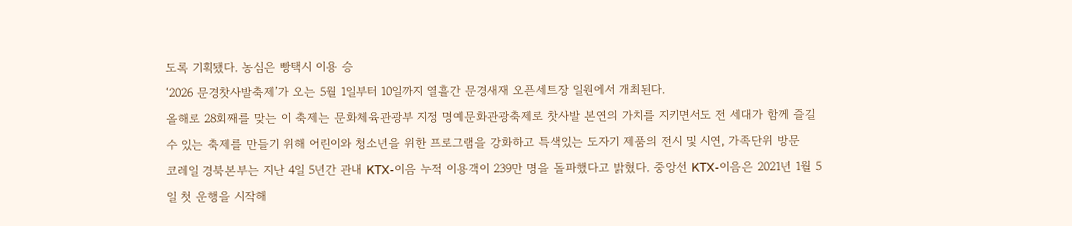도록 기획됐다. 농심은 빵택시 이용 승
‘2026 문경찻사발축제’가 오는 5월 1일부터 10일까지 열흘간 문경새재 오픈세트장 일원에서 개최된다.
올해로 28회째를 맞는 이 축제는 문화체육관광부 지정 명예문화관광축제로 찻사발 본연의 가치를 지키면서도 전 세대가 함께 즐길 수 있는 축제를 만들기 위해 어린이와 청소년을 위한 프로그램을 강화하고 특색있는 도자기 제품의 전시 및 시연, 가족단위 방문
코레일 경북본부는 지난 4일 5년간 관내 KTX-이음 누적 이용객이 239만 명을 돌파했다고 밝혔다. 중앙선 KTX-이음은 2021년 1월 5일 첫 운행을 시작해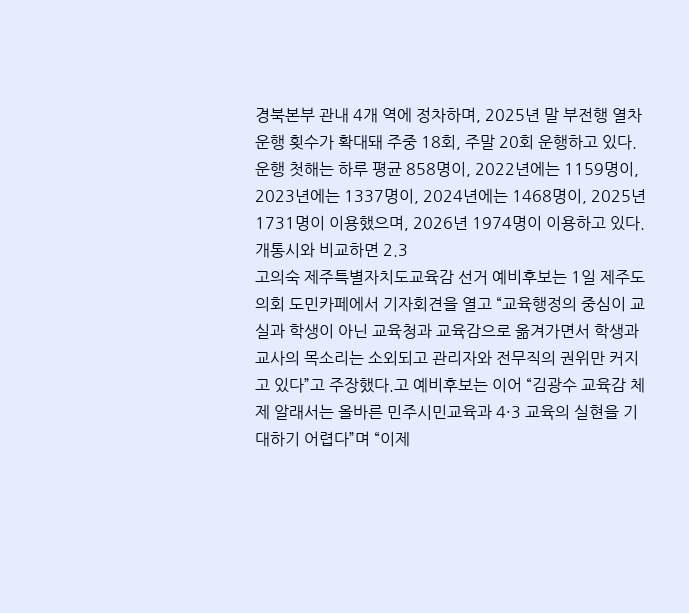경북본부 관내 4개 역에 정차하며, 2025년 말 부전행 열차 운행 횟수가 확대돼 주중 18회, 주말 20회 운행하고 있다. 운행 첫해는 하루 평균 858명이, 2022년에는 1159명이, 2023년에는 1337명이, 2024년에는 1468명이, 2025년 1731명이 이용했으며, 2026년 1974명이 이용하고 있다. 개통시와 비교하면 2.3
고의숙 제주특별자치도교육감 선거 예비후보는 1일 제주도의회 도민카페에서 기자회견을 열고 “교육행정의 중심이 교실과 학생이 아닌 교육청과 교육감으로 옮겨가면서 학생과 교사의 목소리는 소외되고 관리자와 전무직의 권위만 커지고 있다”고 주장했다.고 예비후보는 이어 “김광수 교육감 체제 알래서는 올바른 민주시민교육과 4·3 교육의 실현을 기대하기 어렵다”며 “이제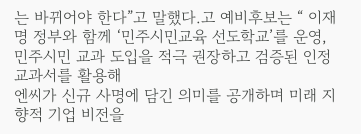는 바뀌어야 한다”고 말했다.고 예비후보는 “ 이재명 정부와 함께 ‘민주시민교육 선도학교’를 운영, 민주시민 교과 도입을 적극 권장하고 검증된 인정 교과서를 활용해
엔씨가 신규 사명에 담긴 의미를 공개하며 미래 지향적 기업 비전을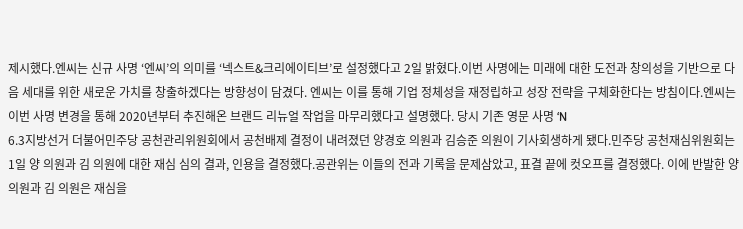제시했다.엔씨는 신규 사명 ‘엔씨’의 의미를 ‘넥스트&크리에이티브’로 설정했다고 2일 밝혔다.이번 사명에는 미래에 대한 도전과 창의성을 기반으로 다음 세대를 위한 새로운 가치를 창출하겠다는 방향성이 담겼다. 엔씨는 이를 통해 기업 정체성을 재정립하고 성장 전략을 구체화한다는 방침이다.엔씨는 이번 사명 변경을 통해 2020년부터 추진해온 브랜드 리뉴얼 작업을 마무리했다고 설명했다. 당시 기존 영문 사명 ‘N
6.3지방선거 더불어민주당 공천관리위원회에서 공천배제 결정이 내려졌던 양경호 의원과 김승준 의원이 기사회생하게 됐다.민주당 공천재심위원회는 1일 양 의원과 김 의원에 대한 재심 심의 결과, 인용을 결정했다.공관위는 이들의 전과 기록을 문제삼았고, 표결 끝에 컷오프를 결정했다. 이에 반발한 양 의원과 김 의원은 재심을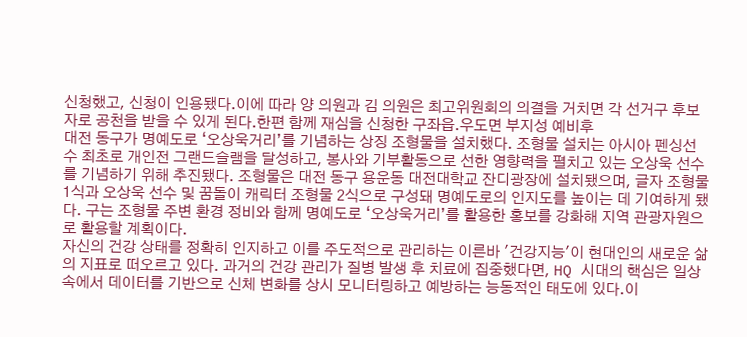신청했고, 신청이 인용됐다.이에 따라 양 의원과 김 의원은 최고위원회의 의결을 거치면 각 선거구 후보자로 공천을 받을 수 있게 된다.한편 함께 재심을 신청한 구좌읍.우도면 부지성 예비후
대전 동구가 명예도로 ‘오상욱거리’를 기념하는 상징 조형물을 설치했다. 조형물 설치는 아시아 펜싱선수 최초로 개인전 그랜드슬램을 달성하고, 봉사와 기부활동으로 선한 영향력을 펼치고 있는 오상욱 선수를 기념하기 위해 추진됐다. 조형물은 대전 동구 용운동 대전대학교 잔디광장에 설치됐으며, 글자 조형물 1식과 오상욱 선수 및 꿈돌이 캐릭터 조형물 2식으로 구성돼 명예도로의 인지도를 높이는 데 기여하게 됐다. 구는 조형물 주변 환경 정비와 함께 명예도로 ‘오상욱거리’를 활용한 홍보를 강화해 지역 관광자원으로 활용할 계획이다.
자신의 건강 상태를 정확히 인지하고 이를 주도적으로 관리하는 이른바 '건강지능'이 현대인의 새로운 삶의 지표로 떠오르고 있다. 과거의 건강 관리가 질병 발생 후 치료에 집중했다면, HQ 시대의 핵심은 일상 속에서 데이터를 기반으로 신체 변화를 상시 모니터링하고 예방하는 능동적인 태도에 있다.이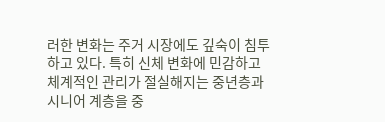러한 변화는 주거 시장에도 깊숙이 침투하고 있다. 특히 신체 변화에 민감하고 체계적인 관리가 절실해지는 중년층과 시니어 계층을 중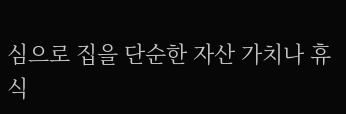심으로 집을 단순한 자산 가치나 휴식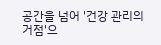공간을 넘어 '건강 관리의 거점'으